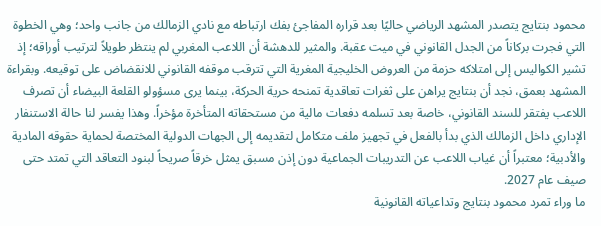محمود بنتايج يتصدر المشهد الرياضي حاليًا بعد قراره المفاجئ بفك ارتباطه مع نادي الزمالك من جانب واحد؛ وهي الخطوة التي فجرت بركاناً من الجدل القانوني في ميت عقبة. والمثير للدهشة أن اللاعب المغربي لم ينتظر طويلاً لترتيب أوراقه؛ إذ تشير الكواليس إلى امتلاكه حزمة من العروض الخليجية المغرية التي تترقب موقفه القانوني للانقضاض على توقيعه. وبقراءة المشهد بعمق، نجد أن بنتايج يراهن على ثغرات تعاقدية تمنحه حرية الحركة، بينما يرى مسؤولو القلعة البيضاء أن تصرف اللاعب يفتقر للسند القانوني، خاصة بعد تسلمه دفعات مالية من مستحقاته المتأخرة مؤخراً. وهذا يفسر لنا حالة الاستنفار الإداري داخل الزمالك الذي بدأ بالفعل في تجهيز ملف متكامل لتقديمه إلى الجهات الدولية المختصة لحماية حقوقه المادية والأدبية؛ معتبراً أن غياب اللاعب عن التدريبات الجماعية دون إذن مسبق يمثل خرقاً صريحاً لبنود التعاقد التي تمتد حتى صيف عام 2027.
ما وراء تمرد محمود بنتايج وتداعياته القانونية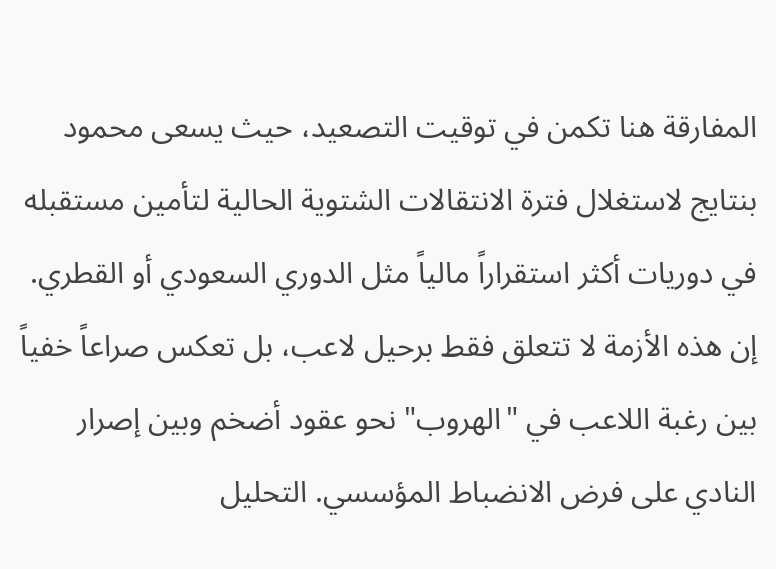المفارقة هنا تكمن في توقيت التصعيد، حيث يسعى محمود بنتايج لاستغلال فترة الانتقالات الشتوية الحالية لتأمين مستقبله في دوريات أكثر استقراراً مالياً مثل الدوري السعودي أو القطري. إن هذه الأزمة لا تتعلق فقط برحيل لاعب، بل تعكس صراعاً خفياً بين رغبة اللاعب في "الهروب" نحو عقود أضخم وبين إصرار النادي على فرض الانضباط المؤسسي. التحليل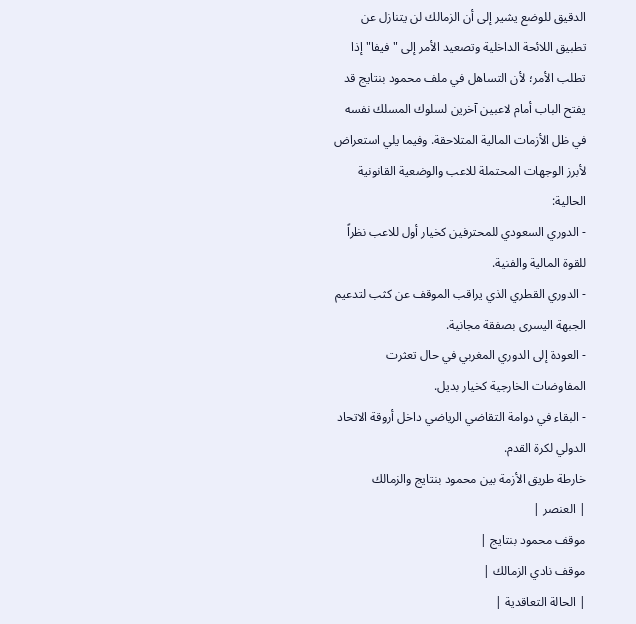الدقيق للوضع يشير إلى أن الزمالك لن يتنازل عن تطبيق اللائحة الداخلية وتصعيد الأمر إلى "فيفا" إذا تطلب الأمر؛ لأن التساهل في ملف محمود بنتايج قد يفتح الباب أمام لاعبين آخرين لسلوك المسلك نفسه في ظل الأزمات المالية المتلاحقة. وفيما يلي استعراض لأبرز الوجهات المحتملة للاعب والوضعية القانونية الحالية:
- الدوري السعودي للمحترفين كخيار أول للاعب نظراً للقوة المالية والفنية.
- الدوري القطري الذي يراقب الموقف عن كثب لتدعيم الجبهة اليسرى بصفقة مجانية.
- العودة إلى الدوري المغربي في حال تعثرت المفاوضات الخارجية كخيار بديل.
- البقاء في دوامة التقاضي الرياضي داخل أروقة الاتحاد الدولي لكرة القدم.
خارطة طريق الأزمة بين محمود بنتايج والزمالك
| العنصر |
موقف محمود بنتايج |
موقف نادي الزمالك |
| الحالة التعاقدية |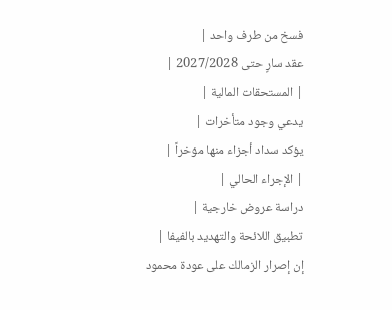فسخ من طرف واحد |
عقد سارٍ حتى 2027/2028 |
| المستحقات المالية |
يدعي وجود متأخرات |
يؤكد سداد أجزاء منها مؤخراً |
| الإجراء الحالي |
دراسة عروض خارجية |
تطبيق اللائحة والتهديد بالفيفا |
إن إصرار الزمالك على عودة محمود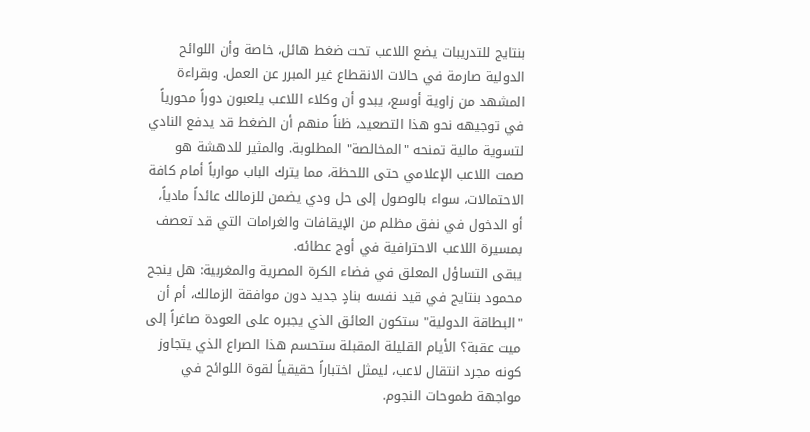بنتايج للتدريبات يضع اللاعب تحت ضغط هائل، خاصة وأن اللوائح الدولية صارمة في حالات الانقطاع غير المبرر عن العمل. وبقراءة المشهد من زاوية أوسع، يبدو أن وكلاء اللاعب يلعبون دوراً محورياً في توجيهه نحو هذا التصعيد، ظناً منهم أن الضغط قد يدفع النادي لتسوية مالية تمنحه "المخالصة" المطلوبة. والمثير للدهشة هو صمت اللاعب الإعلامي حتى اللحظة، مما يترك الباب موارباً أمام كافة الاحتمالات، سواء بالوصول إلى حل ودي يضمن للزمالك عائداً مادياً، أو الدخول في نفق مظلم من الإيقافات والغرامات التي قد تعصف بمسيرة اللاعب الاحترافية في أوج عطائه.
يبقى التساؤل المعلق في فضاء الكرة المصرية والمغربية: هل ينجح محمود بنتايج في قيد نفسه بنادٍ جديد دون موافقة الزمالك، أم أن "البطاقة الدولية" ستكون العائق الذي يجبره على العودة صاغراً إلى ميت عقبة؟ الأيام القليلة المقبلة ستحسم هذا الصراع الذي يتجاوز كونه مجرد انتقال لاعب، ليمثل اختباراً حقيقياً لقوة اللوائح في مواجهة طموحات النجوم.